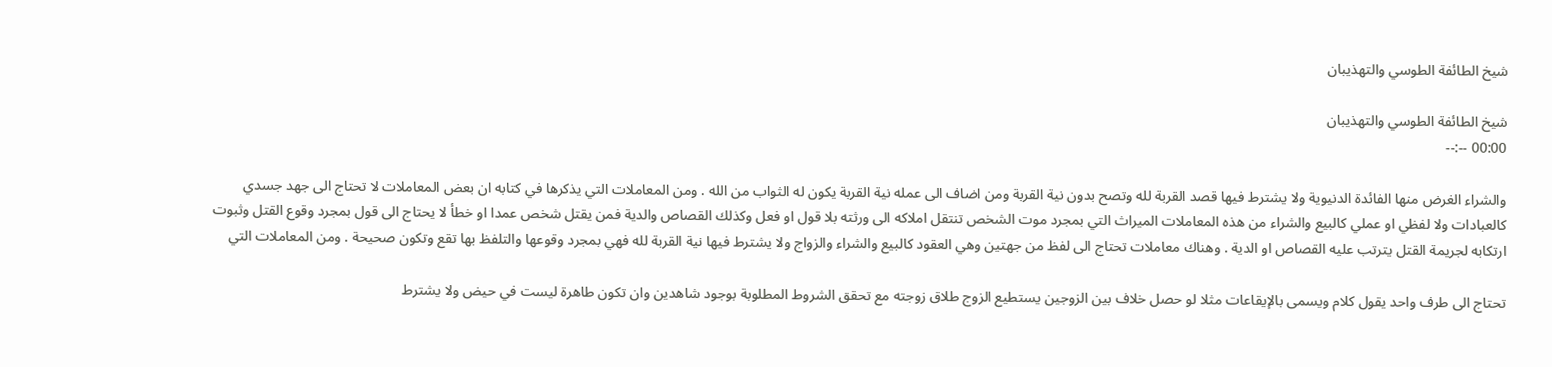شيخ الطائفة الطوسي والتهذيبان

شيخ الطائفة الطوسي والتهذيبان
00:00 --:--

والشراء الغرض منها الفائدة الدنيوية ولا يشترط فيها قصد القربة لله وتصح بدون نية القربة ومن اضاف الى عمله نية القربة يكون له الثواب من الله . ومن المعاملات التي يذكرها في كتابه ان بعض المعاملات لا تحتاج الى جهد جسدي كالعبادات ولا لفظي او عملي كالبيع والشراء من هذه المعاملات الميراث التي بمجرد موت الشخص تنتقل املاكه الى ورثته بلا قول او فعل وكذلك القصاص والدية فمن يقتل شخص عمدا او خطأ لا يحتاج الى قول بمجرد وقوع القتل وثبوت ارتكابه لجريمة القتل يترتب عليه القصاص او الدية . وهناك معاملات تحتاج الى لفظ من جهتين وهي العقود كالبيع والشراء والزواج ولا يشترط فيها نية القربة لله فهي بمجرد وقوعها والتلفظ بها تقع وتكون صحيحة . ومن المعاملات التي

تحتاج الى طرف واحد يقول كلام ويسمى بالإيقاعات مثلا لو حصل خلاف بين الزوجين يستطيع الزوج طلاق زوجته مع تحقق الشروط المطلوبة بوجود شاهدين وان تكون طاهرة ليست في حيض ولا يشترط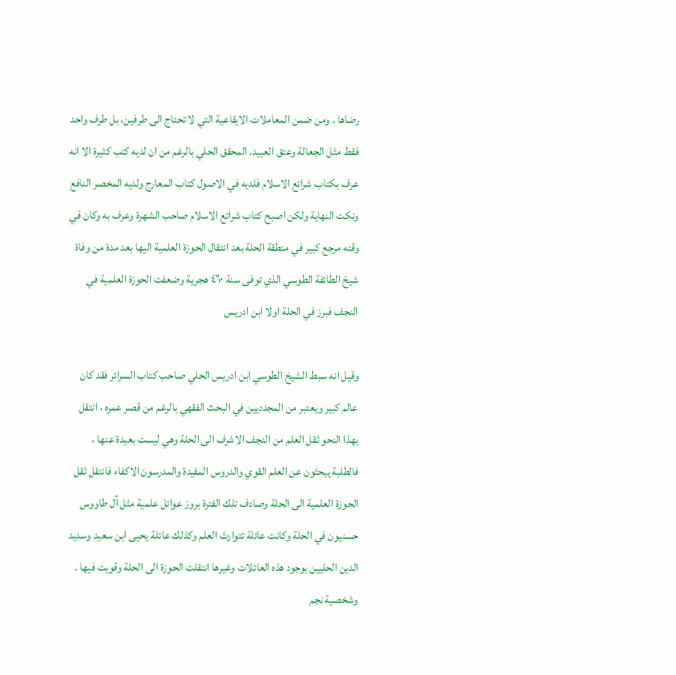رضاها . ومن ضمن المعاملات الايقاعية التي لا تحتاج الى طرفين، بل طرف واحد فقط مثل الجعالة وعتق العبيد. المحقق الحلي بالرغم من ان لديه كتب كثيرة الا انه عرف بكتاب شرائع الاسلام فلديه في الاصول كتاب المعارج ولديه المخصر النافع ونكت النهاية ولكن اصبح كتاب شرائع الاسلام صاحب الشهرة وعرف به وكان في وقته مرجع كبير في منطقة الحلة بعد انتقال الحوزة العلمية اليها بعد مدة من وفاة شيخ الطائفة الطوسي الذي توفى سنة ٤٦٠ هجرية وضعفت الحوزة العلمية في النجف فبرز في الحلة اولا ابن ادريس

وقيل انه سبط الشيخ الطوسي ابن ادريس الحلي صاحب كتاب السرائر فقد كان عالم كبير ويعتبر من المجدديين في البحث الفقهي بالرغم من قصر عمره ، انتقل بهذا النحو ثقل العلم من النجف الاشرف الى الحلة وهي ليست بعيدة عنها ، فالطلبة يبحثون عن العلم القوي والدروس المفيدة والمدرسون الاكفاء فانتقل ثقل الحوزة العلمية الى الحلة وصادف تلك الفترة بروز عوائل علمية مثل آل طاووس حسنيون في الحلة وكانت عائلة تتوارث العلم وكذلك عائلة يحيى ابن سعيد وسديد الدين الحليين بوجود هذه العائلات وغيرها انتقلت الحوزة الى الحلة وقويت فيها . وشخصية نجم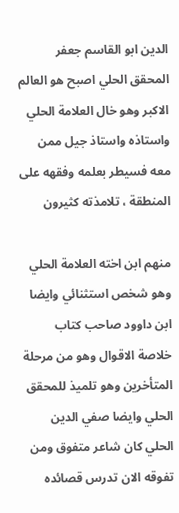الدين ابو القاسم جعفر المحقق الحلي اصبح هو العالم الاكبر وهو خال العلامة الحلي واستاذه واستاذ جيل ممن معه فسيطر بعلمه وفقهه على المنطقة ، تلامذته كثيرون

منهم ابن اخته العلامة الحلي وهو شخص استثنائي وايضا ابن داوود صاحب كتاب خلاصة الاقوال وهو من مرحلة المتأخرين وهو تلميذ للمحقق الحلي وايضا صفي الدين الحلي كان شاعر متفوق ومن تفوقه الان تدرس قصائده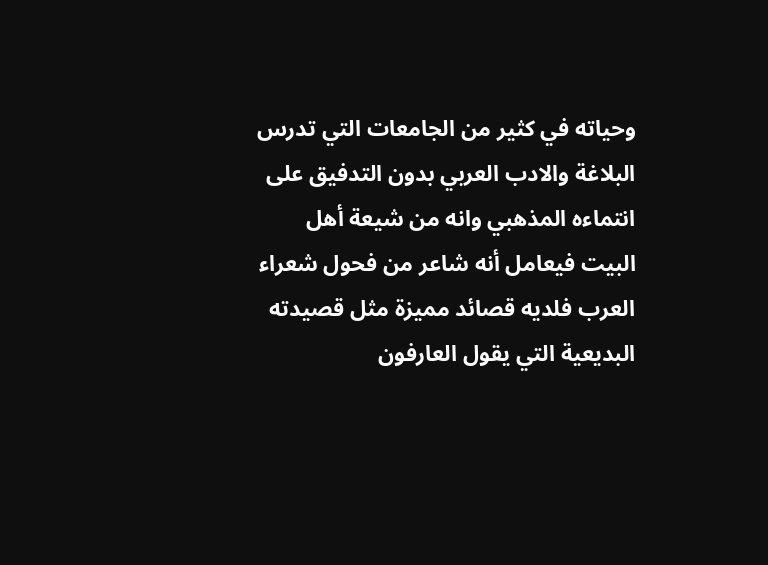وحياته في كثير من الجامعات التي تدرس البلاغة والادب العربي بدون التدفيق على انتماءه المذهبي وانه من شيعة أهل البيت فيعامل أنه شاعر من فحول شعراء العرب فلديه قصائد مميزة مثل قصيدته البديعية التي يقول العارفون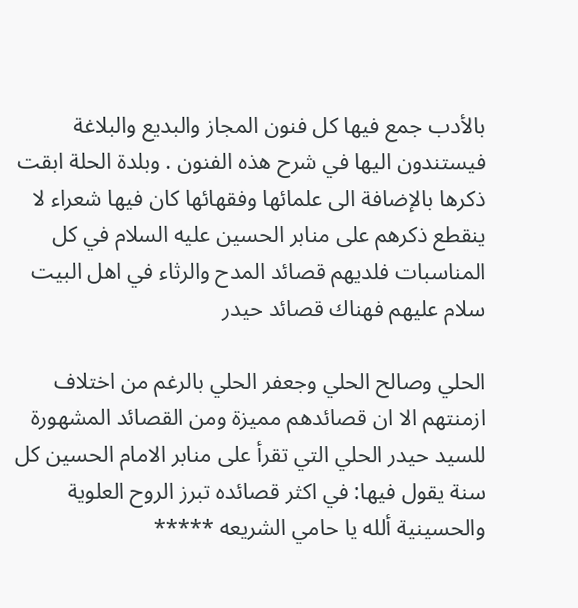بالأدب جمع فيها كل فنون المجاز والبديع والبلاغة فيستندون اليها في شرح هذه الفنون . وبلدة الحلة ابقت ذكرها بالإضافة الى علمائها وفقهائها كان فيها شعراء لا ينقطع ذكرهم على منابر الحسين عليه السلام في كل المناسبات فلديهم قصائد المدح والرثاء في اهل البيت سلام عليهم فهناك قصائد حيدر

الحلي وصالح الحلي وجعفر الحلي بالرغم من اختلاف ازمنتهم الا ان قصائدهم مميزة ومن القصائد المشهورة للسيد حيدر الحلي التي تقرأ على منابر الامام الحسين كل سنة يقول فيها: في اكثر قصائده تبرز الروح العلوية والحسينية ألله يا حامي الشريعه *****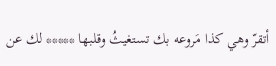أتقرّ وهي كذا مَروعه بك تستغيثُ وقلبها ***** لك عن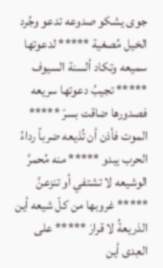جوى يشكو صدوعه تدعو وجُرد الخيل مُصغية ***** لدعوتها سميعه وتكاد ألسنة السيوف ***** تجيبُ دعوتها سريعه فصدورها ضاقت بسرّ ***** الموت فأذن أن تُذيعه ضرباً رداءُ الحرب يبدو ***** منه مُحمرَّ الوشيعه لا تشتفي أو تنزعنَّ ***** غروبها من كلّ شيعه أين الذريعةُ لا قرارَ ***** على العِدى أين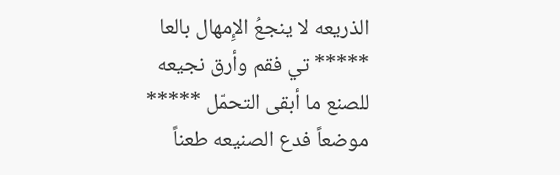الذريعه لا ينجعُ الإِمهال بالعا ***** تي فقم وأرق نجيعه للصنع ما أبقى التحمّل ***** موضعاً فدع الصنيعه طعناً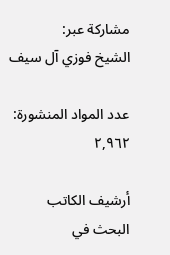مشاركة عبر:
الشيخ فوزي آل سيف

عدد المواد المنشورة: ٢,٩٦٢

أرشيف الكاتب
البحث في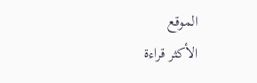الموقع
الأكثر قراءة